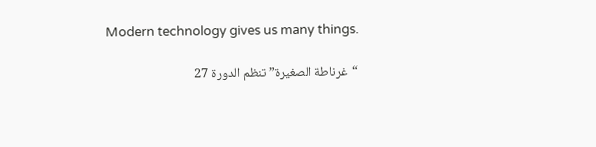Modern technology gives us many things.

“غرناطة الصغيرة” تنظم الدورة 27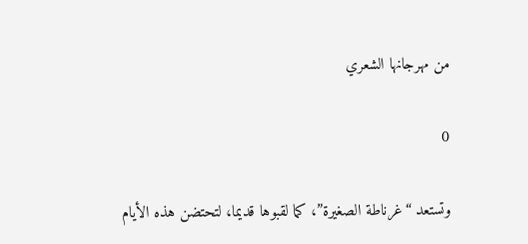من مهرجانها الشعري

0

وتستعد “غرناطة الصغيرة”، كما لقبوها قديما، لتحتضن هذه الأيام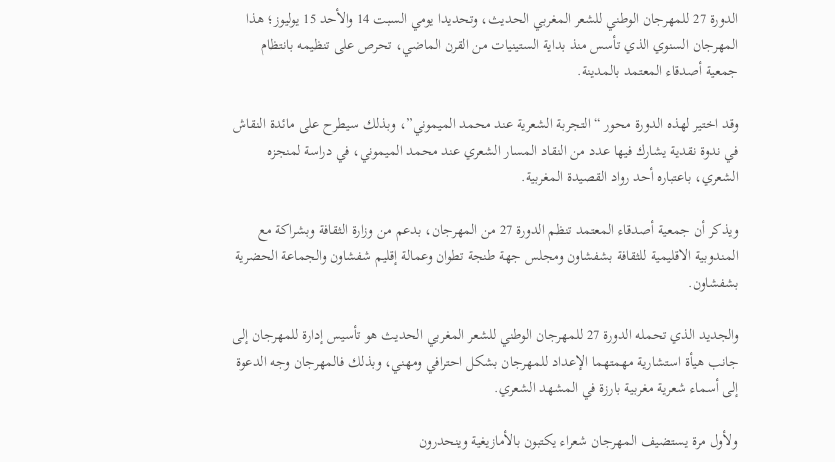الدورة 27 للمهرجان الوطني للشعر المغربي الحديث، وتحديدا يومي السبت 14 والأحد 15 يوليوز؛ هذا المهرجان السنوي الذي تأسس منذ بداية الستينيات من القرن الماضي، تحرص على تنظيمه بانتظام جمعية أصدقاء المعتمد بالمدينة.

وقد اختير لهذه الدورة محور “التجربة الشعرية عند محمد الميموني”، وبذلك سيطرح على مائدة النقاش في ندوة نقدية يشارك فيها عدد من النقاد المسار الشعري عند محمد الميموني، في دراسة لمنجزه الشعري، باعتباره أحد رواد القصيدة المغربية.

ويذكر أن جمعية أصدقاء المعتمد تنظم الدورة 27 من المهرجان، بدعم من وزارة الثقافة وبشراكة مع المندوبية الاقليمية للثقافة بشفشاون ومجلس جهة طنجة تطوان وعمالة إقليم شفشاون والجماعة الحضرية بشفشاون.

والجديد الذي تحمله الدورة 27 للمهرجان الوطني للشعر المغربي الحديث هو تأسيس إدارة للمهرجان إلى جانب هيأة استشارية مهمتهما الإعداد للمهرجان بشكل احترافي ومهني، وبذلك فالمهرجان وجه الدعوة إلى أسماء شعرية مغربية بارزة في المشهد الشعري.

ولأول مرة يستضيف المهرجان شعراء يكتبون بالأمازيغية وينحدرون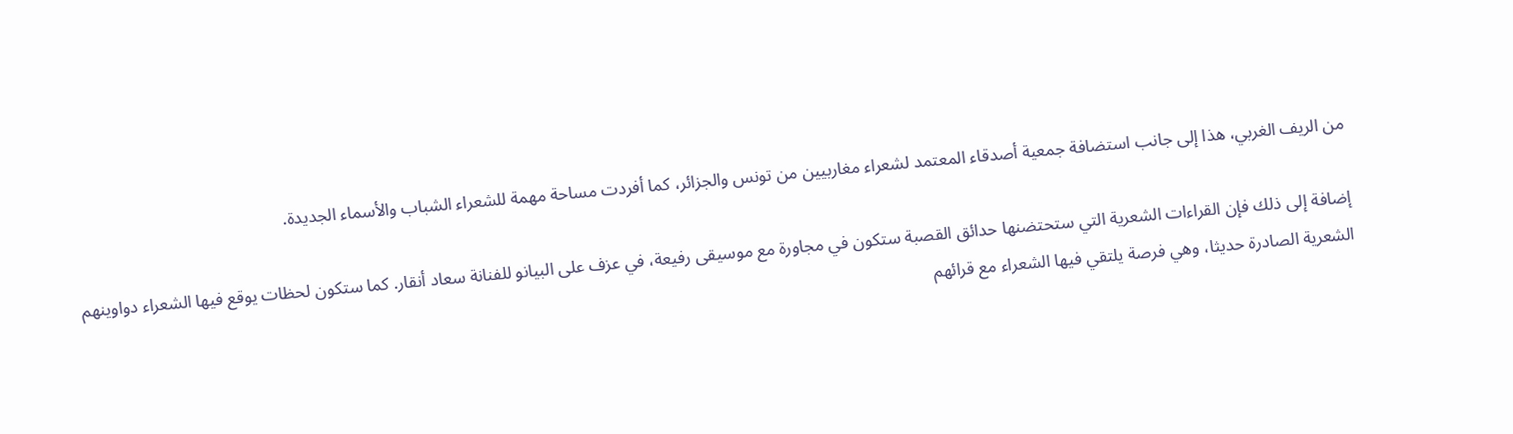من الريف الغربي، هذا إلى جانب استضافة جمعية أصدقاء المعتمد لشعراء مغاربيين من تونس والجزائر، كما أفردت مساحة مهمة للشعراء الشباب والأسماء الجديدة.

إضافة إلى ذلك فإن القراءات الشعرية التي ستحتضنها حدائق القصبة ستكون في مجاورة مع موسيقى رفيعة، في عزف على البيانو للفنانة سعاد أنقار. كما ستكون لحظات يوقع فيها الشعراء دواوينهم الشعرية الصادرة حديثا، وهي فرصة يلتقي فيها الشعراء مع قرائهم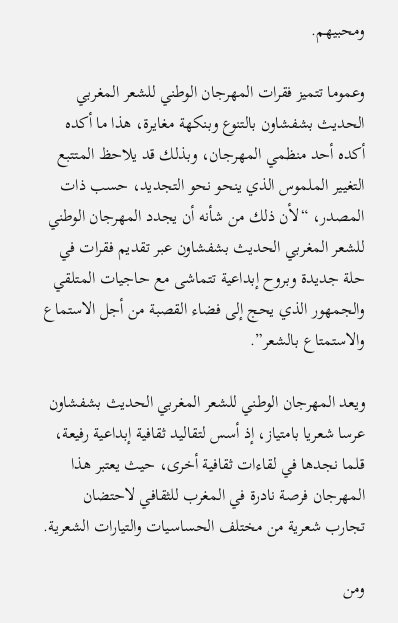ومحبيهم.

وعموما تتميز فقرات المهرجان الوطني للشعر المغربي الحديث بشفشاون بالتنوع وبنكهة مغايرة، هذا ما أكده أكده أحد منظمي المهرجان، وبذلك قد يلاحظ المتتبع التغيير الملموس الذي ينحو نحو التجديد، حسب ذات المصدر، “لأن ذلك من شأنه أن يجدد المهرجان الوطني للشعر المغربي الحديث بشفشاون عبر تقديم فقرات في حلة جديدة وبروح إبداعية تتماشى مع حاجيات المتلقي والجمهور الذي يحج إلى فضاء القصبة من أجل الاستماع والاستمتاع بالشعر”.

ويعد المهرجان الوطني للشعر المغربي الحديث بشفشاون عرسا شعريا بامتياز، إذ أسس لتقاليد ثقافية إبداعية رفيعة، قلما نجدها في لقاءات ثقافية أخرى، حيث يعتبر هذا المهرجان فرصة نادرة في المغرب للثقافي لاحتضان تجارب شعرية من مختلف الحساسيات والتيارات الشعرية.

ومن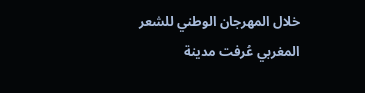خلال المهرجان الوطني للشعر المغربي عُرفت مدينة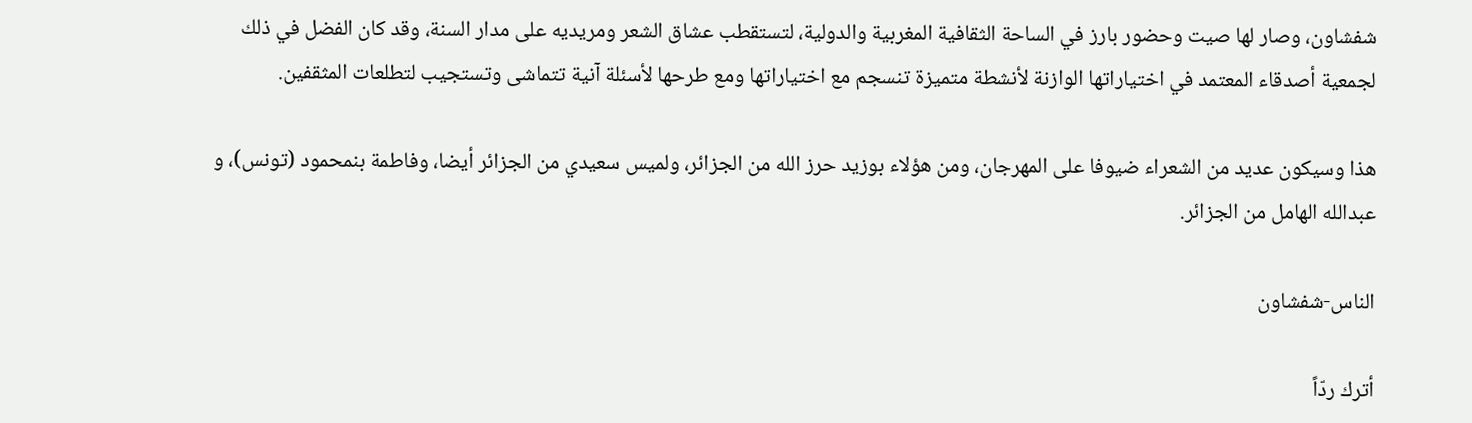شفشاون، وصار لها صيت وحضور بارز في الساحة الثقافية المغربية والدولية، لتستقطب عشاق الشعر ومريديه على مدار السنة، وقد كان الفضل في ذلك لجمعية أصدقاء المعتمد في اختياراتها الوازنة لأنشطة متميزة تنسجم مع اختياراتها ومع طرحها لأسئلة آنية تتماشى وتستجيب لتطلعات المثقفين.

هذا وسيكون عديد من الشعراء ضيوفا على المهرجان، ومن هؤلاء بوزيد حرز الله من الجزائر، ولميس سعيدي من الجزائر أيضا، وفاطمة بنمحمود (تونس)، و عبدالله الهامل من الجزائر.

الناس-شفشاون

أترك ردّاً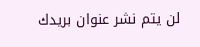لن يتم نشر عنوان بريدك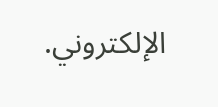الإلكتروني.